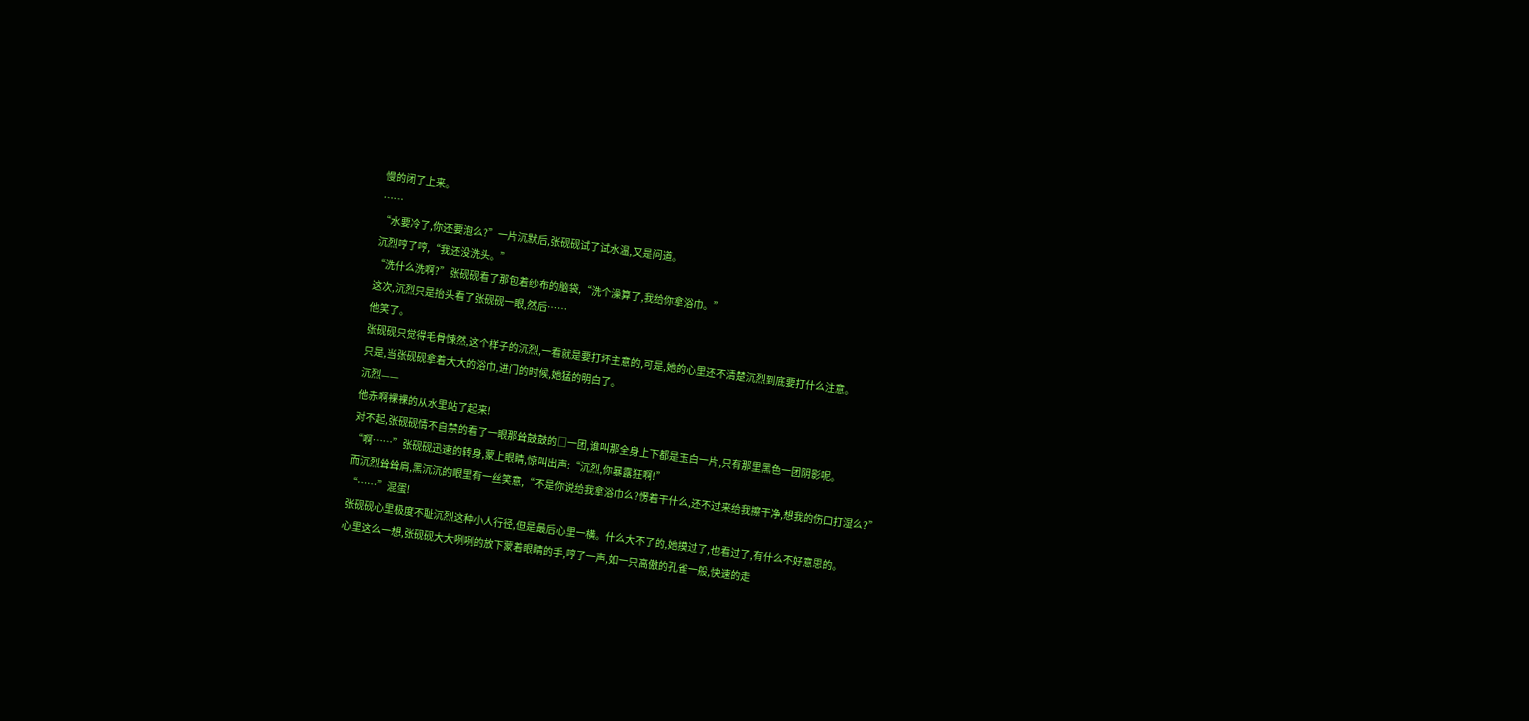慢的闭了上来。
……
“水要冷了,你还要泡么?”一片沉默后,张砚砚试了试水温,又是问道。
沉烈哼了哼,“我还没洗头。”
“洗什么洗啊?”张砚砚看了那包着纱布的脑袋,“洗个澡算了,我给你拿浴巾。”
这次,沉烈只是抬头看了张砚砚一眼,然后……
他笑了。
张砚砚只觉得毛骨悚然,这个样子的沉烈,一看就是要打坏主意的,可是,她的心里还不清楚沉烈到底要打什么注意。
只是,当张砚砚拿着大大的浴巾,进门的时候,她猛的明白了。
沉烈——
他赤啊裸裸的从水里站了起来!
对不起,张砚砚情不自禁的看了一眼那耸鼓鼓的□一团,谁叫那全身上下都是玉白一片,只有那里黑色一团阴影呢。
“啊……”张砚砚迅速的转身,蒙上眼睛,惊叫出声:“沉烈,你暴露狂啊!”
而沉烈耸耸肩,黑沉沉的眼里有一丝笑意,“不是你说给我拿浴巾么?愣着干什么,还不过来给我擦干净,想我的伤口打湿么?”
“……”混蛋!
张砚砚心里极度不耻沉烈这种小人行径,但是最后心里一横。什么大不了的,她摸过了,也看过了,有什么不好意思的。
心里这么一想,张砚砚大大咧咧的放下蒙着眼睛的手,哼了一声,如一只高傲的孔雀一般,快速的走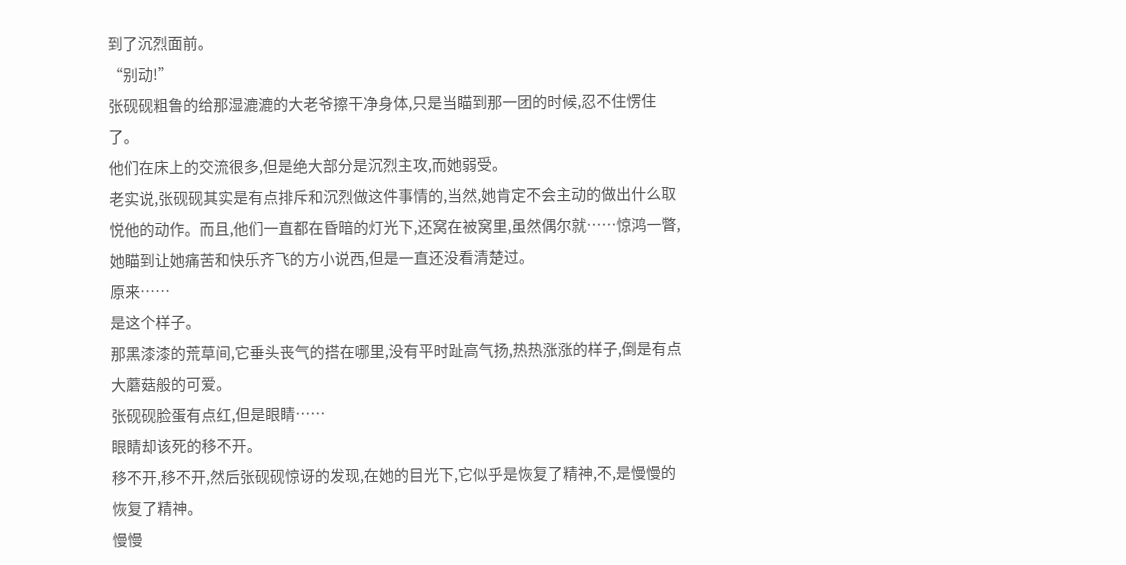到了沉烈面前。
“别动!”
张砚砚粗鲁的给那湿漉漉的大老爷擦干净身体,只是当瞄到那一团的时候,忍不住愣住了。
他们在床上的交流很多,但是绝大部分是沉烈主攻,而她弱受。
老实说,张砚砚其实是有点排斥和沉烈做这件事情的,当然,她肯定不会主动的做出什么取悦他的动作。而且,他们一直都在昏暗的灯光下,还窝在被窝里,虽然偶尔就……惊鸿一瞥,她瞄到让她痛苦和快乐齐飞的方小说西,但是一直还没看清楚过。
原来……
是这个样子。
那黑漆漆的荒草间,它垂头丧气的搭在哪里,没有平时趾高气扬,热热涨涨的样子,倒是有点大蘑菇般的可爱。
张砚砚脸蛋有点红,但是眼睛……
眼睛却该死的移不开。
移不开,移不开,然后张砚砚惊讶的发现,在她的目光下,它似乎是恢复了精神,不,是慢慢的恢复了精神。
慢慢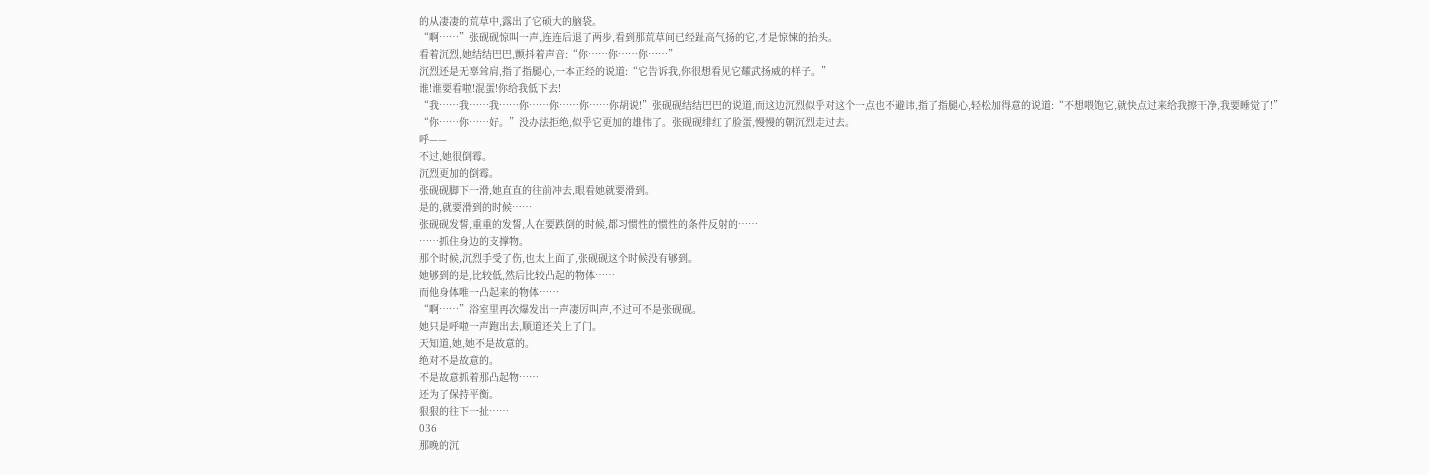的从凄凄的荒草中,露出了它硕大的脑袋。
“啊……”张砚砚惊叫一声,连连后退了两步,看到那荒草间已经趾高气扬的它,才是惊悚的抬头。
看着沉烈,她结结巴巴,颤抖着声音:“你……你……你……”
沉烈还是无辜耸肩,指了指腿心,一本正经的说道:“它告诉我,你很想看见它耀武扬威的样子。”
谁!谁要看啦!混蛋!你给我低下去!
“我……我……我……你……你……你……你胡说!”张砚砚结结巴巴的说道,而这边沉烈似乎对这个一点也不避讳,指了指腿心,轻松加得意的说道:“不想喂饱它,就快点过来给我擦干净,我要睡觉了!”
“你……你……好。”没办法拒绝,似乎它更加的雄伟了。张砚砚绯红了脸蛋,慢慢的朝沉烈走过去。
呼——
不过,她很倒霉。
沉烈更加的倒霉。
张砚砚脚下一滑,她直直的往前冲去,眼看她就要滑到。
是的,就要滑到的时候……
张砚砚发誓,重重的发誓,人在要跌倒的时候,都习惯性的惯性的条件反射的……
……抓住身边的支撑物。
那个时候,沉烈手受了伤,也太上面了,张砚砚这个时候没有够到。
她够到的是,比较低,然后比较凸起的物体……
而他身体唯一凸起来的物体……
“啊……”浴室里再次爆发出一声凄厉叫声,不过可不是张砚砚。
她只是呼啦一声跑出去,顺道还关上了门。
天知道,她,她不是故意的。
绝对不是故意的。
不是故意抓着那凸起物……
还为了保持平衡。
狠狠的往下一扯……
036
那晚的沉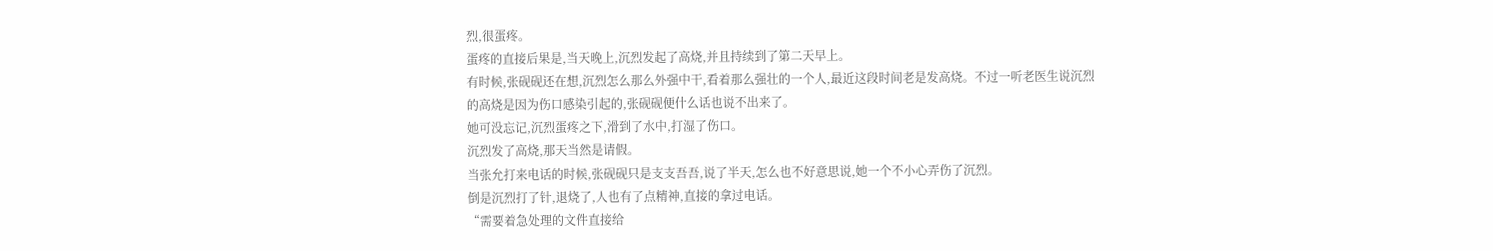烈,很蛋疼。
蛋疼的直接后果是,当天晚上,沉烈发起了高烧,并且持续到了第二天早上。
有时候,张砚砚还在想,沉烈怎么那么外强中干,看着那么强壮的一个人,最近这段时间老是发高烧。不过一听老医生说沉烈的高烧是因为伤口感染引起的,张砚砚便什么话也说不出来了。
她可没忘记,沉烈蛋疼之下,滑到了水中,打湿了伤口。
沉烈发了高烧,那天当然是请假。
当张允打来电话的时候,张砚砚只是支支吾吾,说了半天,怎么也不好意思说,她一个不小心弄伤了沉烈。
倒是沉烈打了针,退烧了,人也有了点精神,直接的拿过电话。
“需要着急处理的文件直接给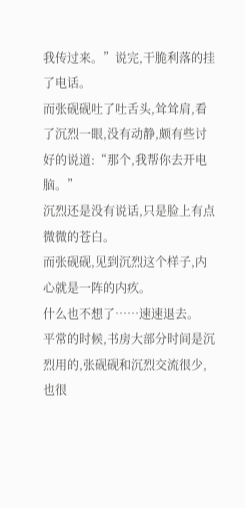我传过来。”说完,干脆利落的挂了电话。
而张砚砚吐了吐舌头,耸耸肩,看了沉烈一眼,没有动静,颇有些讨好的说道:“那个,我帮你去开电脑。”
沉烈还是没有说话,只是脸上有点微微的苍白。
而张砚砚,见到沉烈这个样子,内心就是一阵的内疚。
什么也不想了……速速退去。
平常的时候,书房大部分时间是沉烈用的,张砚砚和沉烈交流很少,也很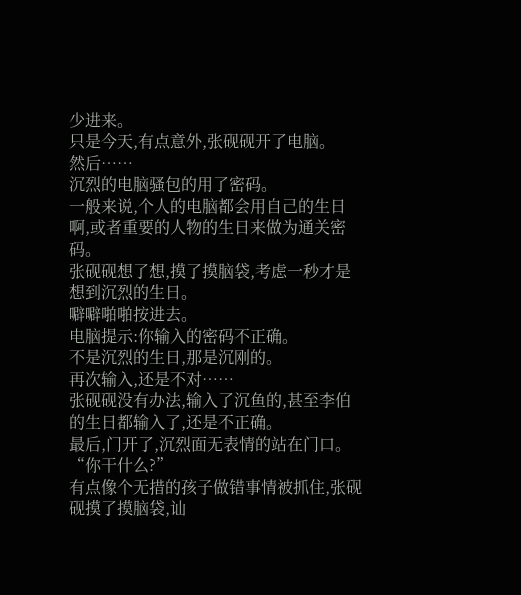少进来。
只是今天,有点意外,张砚砚开了电脑。
然后……
沉烈的电脑骚包的用了密码。
一般来说,个人的电脑都会用自己的生日啊,或者重要的人物的生日来做为通关密码。
张砚砚想了想,摸了摸脑袋,考虑一秒才是想到沉烈的生日。
噼噼啪啪按进去。
电脑提示:你输入的密码不正确。
不是沉烈的生日,那是沉刚的。
再次输入,还是不对……
张砚砚没有办法,输入了沉鱼的,甚至李伯的生日都输入了,还是不正确。
最后,门开了,沉烈面无表情的站在门口。
“你干什么?”
有点像个无措的孩子做错事情被抓住,张砚砚摸了摸脑袋,讪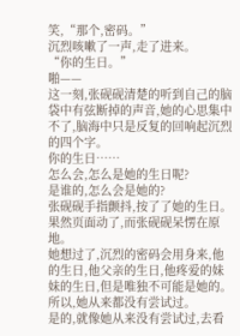笑,“那个,密码。”
沉烈咳嗽了一声,走了进来。
“你的生日。”
啪——
这一刻,张砚砚清楚的听到自己的脑袋中有弦断掉的声音,她的心思集中不了,脑海中只是反复的回响起沉烈的四个字。
你的生日……
怎么会,怎么是她的生日呢?
是谁的,怎么会是她的?
张砚砚手指颤抖,按了了她的生日。
果然页面动了,而张砚砚呆愣在原地。
她想过了,沉烈的密码会用身来,他的生日,他父亲的生日,他疼爱的妹妹的生日,但是唯独不可能是她的。
所以,她从来都没有尝试过。
是的,就像她从来没有尝试过,去看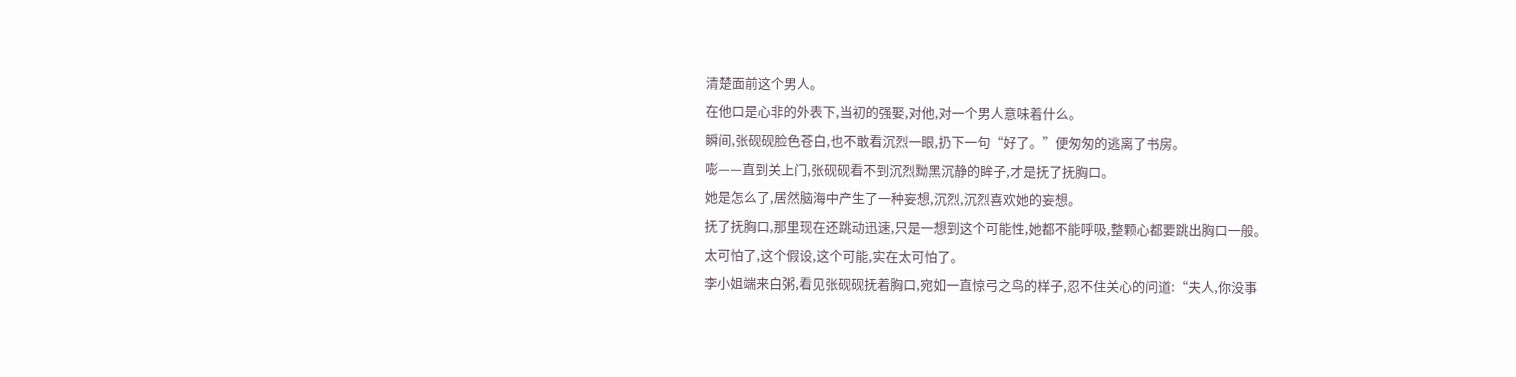清楚面前这个男人。
在他口是心非的外表下,当初的强娶,对他,对一个男人意味着什么。
瞬间,张砚砚脸色苍白,也不敢看沉烈一眼,扔下一句“好了。”便匆匆的逃离了书房。
嘭——直到关上门,张砚砚看不到沉烈黝黑沉静的眸子,才是抚了抚胸口。
她是怎么了,居然脑海中产生了一种妄想,沉烈,沉烈喜欢她的妄想。
抚了抚胸口,那里现在还跳动迅速,只是一想到这个可能性,她都不能呼吸,整颗心都要跳出胸口一般。
太可怕了,这个假设,这个可能,实在太可怕了。
李小姐端来白粥,看见张砚砚抚着胸口,宛如一直惊弓之鸟的样子,忍不住关心的问道:“夫人,你没事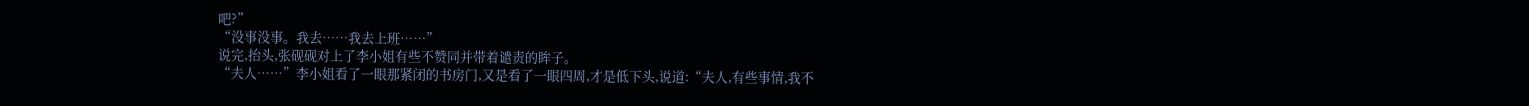吧?”
“没事没事。我去……我去上班……”
说完,抬头,张砚砚对上了李小姐有些不赞同并带着谴责的眸子。
“夫人……”李小姐看了一眼那紧闭的书房门,又是看了一眼四周,才是低下头,说道:“夫人,有些事情,我不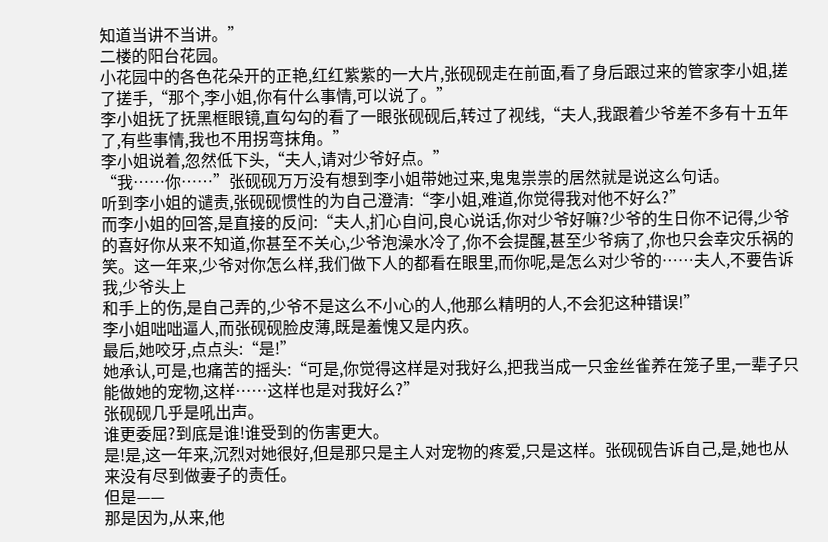知道当讲不当讲。”
二楼的阳台花园。
小花园中的各色花朵开的正艳,红红紫紫的一大片,张砚砚走在前面,看了身后跟过来的管家李小姐,搓了搓手,“那个,李小姐,你有什么事情,可以说了。”
李小姐抚了抚黑框眼镜,直勾勾的看了一眼张砚砚后,转过了视线,“夫人,我跟着少爷差不多有十五年了,有些事情,我也不用拐弯抹角。”
李小姐说着,忽然低下头,“夫人,请对少爷好点。”
“我……你……”张砚砚万万没有想到李小姐带她过来,鬼鬼祟祟的居然就是说这么句话。
听到李小姐的谴责,张砚砚惯性的为自己澄清:“李小姐,难道,你觉得我对他不好么?”
而李小姐的回答,是直接的反问:“夫人,扪心自问,良心说话,你对少爷好嘛?少爷的生日你不记得,少爷的喜好你从来不知道,你甚至不关心,少爷泡澡水冷了,你不会提醒,甚至少爷病了,你也只会幸灾乐祸的笑。这一年来,少爷对你怎么样,我们做下人的都看在眼里,而你呢,是怎么对少爷的……夫人,不要告诉我,少爷头上
和手上的伤,是自己弄的,少爷不是这么不小心的人,他那么精明的人,不会犯这种错误!”
李小姐咄咄逼人,而张砚砚脸皮薄,既是羞愧又是内疚。
最后,她咬牙,点点头:“是!”
她承认,可是,也痛苦的摇头:“可是,你觉得这样是对我好么,把我当成一只金丝雀养在笼子里,一辈子只能做她的宠物,这样……这样也是对我好么?”
张砚砚几乎是吼出声。
谁更委屈?到底是谁!谁受到的伤害更大。
是!是,这一年来,沉烈对她很好,但是那只是主人对宠物的疼爱,只是这样。张砚砚告诉自己,是,她也从来没有尽到做妻子的责任。
但是——
那是因为,从来,他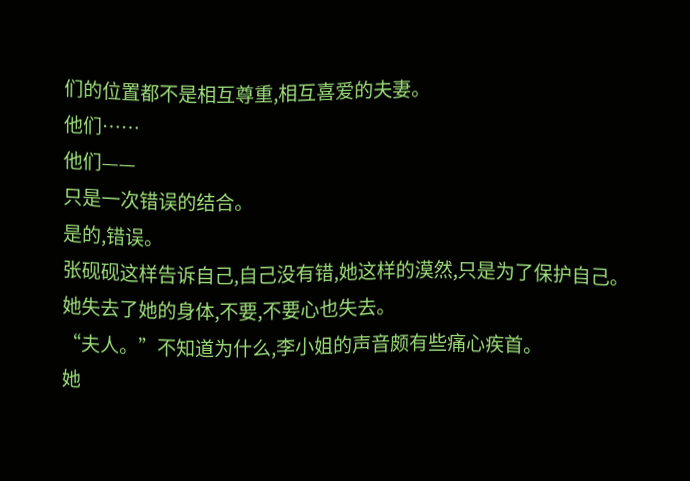们的位置都不是相互尊重,相互喜爱的夫妻。
他们……
他们——
只是一次错误的结合。
是的,错误。
张砚砚这样告诉自己,自己没有错,她这样的漠然,只是为了保护自己。
她失去了她的身体,不要,不要心也失去。
“夫人。”不知道为什么,李小姐的声音颇有些痛心疾首。
她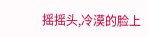摇摇头,冷漠的脸上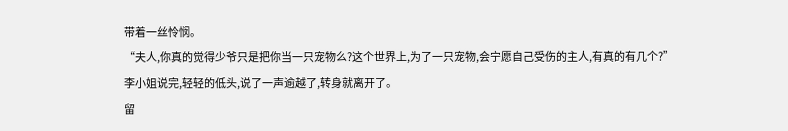带着一丝怜悯。
“夫人,你真的觉得少爷只是把你当一只宠物么?这个世界上,为了一只宠物,会宁愿自己受伤的主人,有真的有几个?”
李小姐说完,轻轻的低头,说了一声逾越了,转身就离开了。
留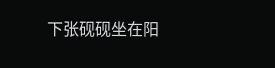下张砚砚坐在阳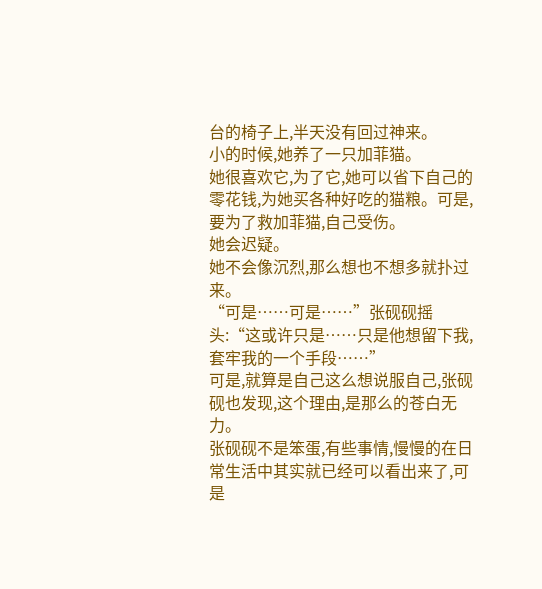台的椅子上,半天没有回过神来。
小的时候,她养了一只加菲猫。
她很喜欢它,为了它,她可以省下自己的零花钱,为她买各种好吃的猫粮。可是,要为了救加菲猫,自己受伤。
她会迟疑。
她不会像沉烈,那么想也不想多就扑过来。
“可是……可是……”张砚砚摇头:“这或许只是……只是他想留下我,套牢我的一个手段……”
可是,就算是自己这么想说服自己,张砚砚也发现,这个理由,是那么的苍白无力。
张砚砚不是笨蛋,有些事情,慢慢的在日常生活中其实就已经可以看出来了,可是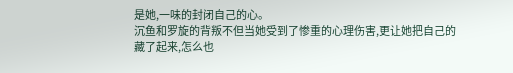是她,一味的封闭自己的心。
沉鱼和罗旋的背叛不但当她受到了惨重的心理伤害,更让她把自己的藏了起来,怎么也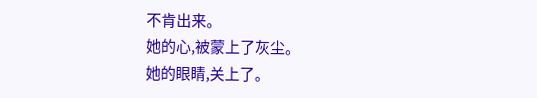不肯出来。
她的心,被蒙上了灰尘。
她的眼睛,关上了。